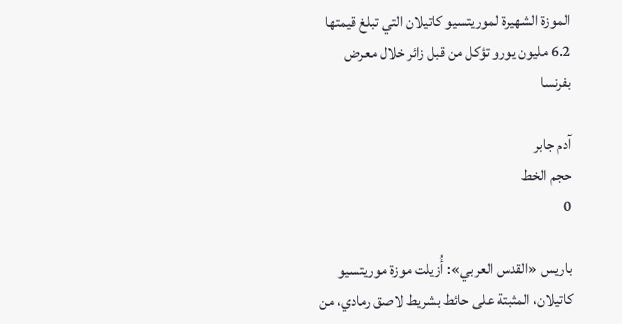الموزة الشهيرة لموريتسيو كاتيلان التي تبلغ قيمتها 6.2 مليون يورو تؤكل من قبل زائر خلال معرض بفرنسا

آدم جابر
حجم الخط
0

باريس «القدس العربي»: أُزيلت موزة موريتسيو كاتيلان، المثبتة على حائط بشريط لاصق رمادي، من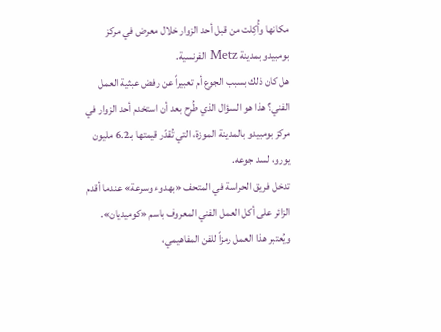مكانها وأُكِلت من قبل أحد الزوار خلال معرض في مركز بومبيدو بمدينة Metz الفرنسية.
هل كان ذلك بسبب الجوع أم تعبيراً عن رفض عبثية العمل الفني؟ هذا هو السؤال الذي طُرح بعد أن استخدم أحد الزوار في مركز بومبيدو بالمدينة الموزة، التي تُقدّر قيمتها بـ6.2 مليون يورو، لسد جوعه.
تدخل فريق الحراسة في المتحف «بهدوء وسرعة» عندما أقدم الزائر على أكل العمل الفني المعروف باسم «كوميديان». ويُعتبر هذا العمل رمزاً للفن المفاهيمي،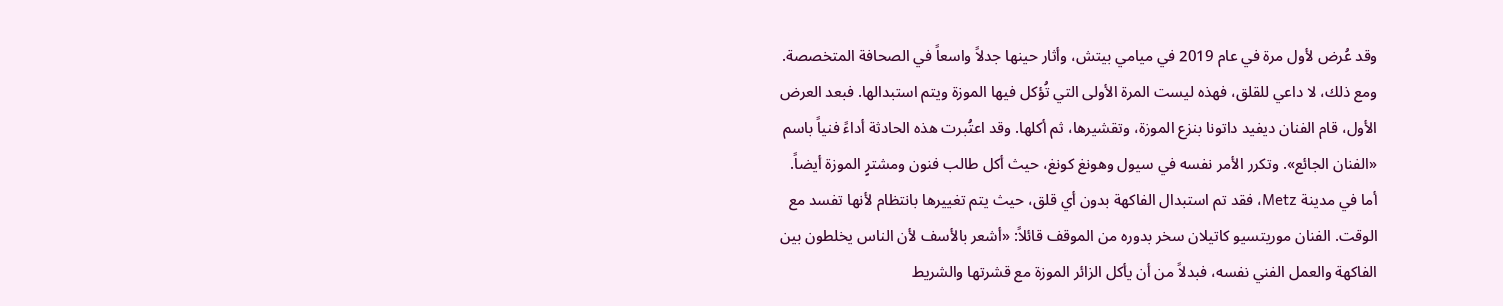وقد عُرض لأول مرة في عام 2019 في ميامي بيتش، وأثار حينها جدلاً واسعاً في الصحافة المتخصصة.
ومع ذلك، لا داعي للقلق، فهذه ليست المرة الأولى التي تُؤكل فيها الموزة ويتم استبدالها. فبعد العرض الأول، قام الفنان ديفيد داتونا بنزع الموزة، وتقشيرها، ثم أكلها. وقد اعتُبرت هذه الحادثة أداءً فنياً باسم «الفنان الجائع». وتكرر الأمر نفسه في سيول وهونغ كونغ، حيث أكل طالب فنون ومشترٍ الموزة أيضاً.
أما في مدينة Metz، فقد تم استبدال الفاكهة بدون أي قلق، حيث يتم تغييرها بانتظام لأنها تفسد مع الوقت. الفنان موريتسيو كاتيلان سخر بدوره من الموقف قائلاً: «أشعر بالأسف لأن الناس يخلطون بين الفاكهة والعمل الفني نفسه، فبدلاً من أن يأكل الزائر الموزة مع قشرتها والشريط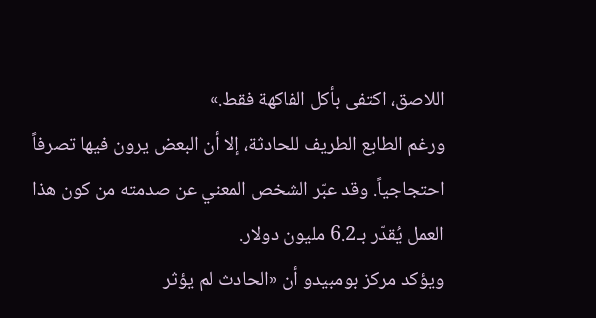اللاصق، اكتفى بأكل الفاكهة فقط.»
ورغم الطابع الطريف للحادثة، إلا أن البعض يرون فيها تصرفاً احتجاجياً. وقد عبّر الشخص المعني عن صدمته من كون هذا العمل يُقدّر بـ6.2 مليون دولار.
ويؤكد مركز بومبيدو أن «الحادث لم يؤثر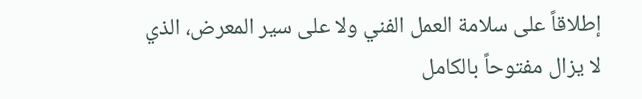إطلاقاً على سلامة العمل الفني ولا على سير المعرض، الذي لا يزال مفتوحاً بالكامل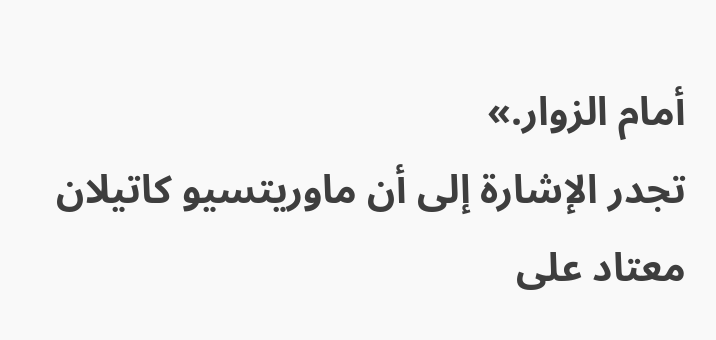أمام الزوار.»
تجدر الإشارة إلى أن ماوريتسيو كاتيلان معتاد على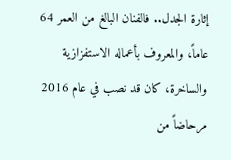إثارة الجدل.. فالفنان البالغ من العمر 64 عاماً، والمعروف بأعماله الاستفزازية والساخرة، كان قد نصب في عام 2016 مرحاضاً من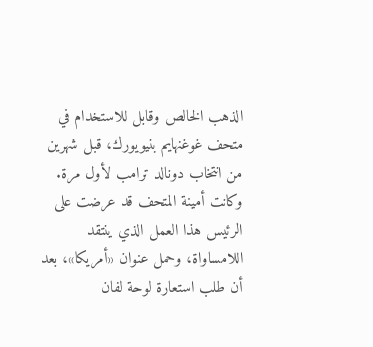الذهب الخالص وقابل للاستخدام في متحف غوغنهايم بنيويورك، قبل شهرين من انتخاب دونالد ترامب لأول مرة. وكانت أمينة المتحف قد عرضت على الرئيس هذا العمل الذي ينتقد اللامساواة، وحمل عنوان «أمريكا»، بعد أن طلب استعارة لوحة لفان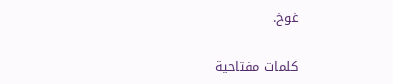غوخ.

كلمات مفتاحية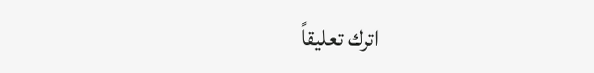اترك تعليقاً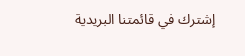إشترك في قائمتنا البريدية